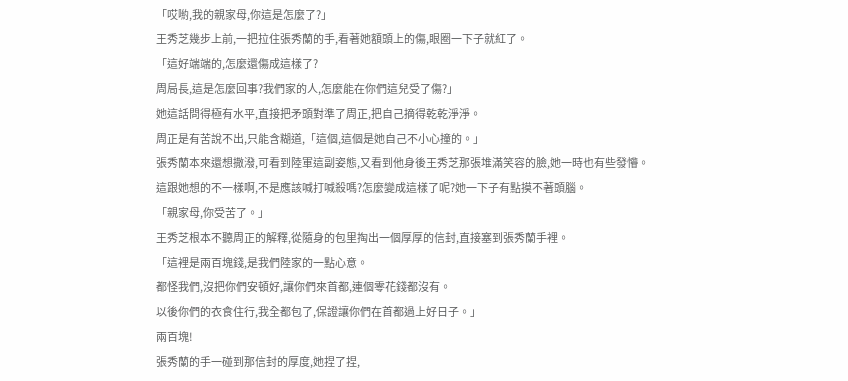「哎喲,我的親家母,你這是怎麼了?」
王秀芝幾步上前,一把拉住張秀蘭的手,看著她額頭上的傷,眼圈一下子就紅了。
「這好端端的,怎麼還傷成這樣了?
周局長,這是怎麼回事?我們家的人,怎麼能在你們這兒受了傷?」
她這話問得極有水平,直接把矛頭對準了周正,把自己摘得乾乾淨淨。
周正是有苦說不出,只能含糊道,「這個,這個是她自己不小心撞的。」
張秀蘭本來還想撒潑,可看到陸軍這副姿態,又看到他身後王秀芝那張堆滿笑容的臉,她一時也有些發懵。
這跟她想的不一樣啊,不是應該喊打喊殺嗎?怎麼變成這樣了呢?她一下子有點摸不著頭腦。
「親家母,你受苦了。」
王秀芝根本不聽周正的解釋,從隨身的包里掏出一個厚厚的信封,直接塞到張秀蘭手裡。
「這裡是兩百塊錢,是我們陸家的一點心意。
都怪我們,沒把你們安頓好,讓你們來首都,連個零花錢都沒有。
以後你們的衣食住行,我全都包了,保證讓你們在首都過上好日子。」
兩百塊!
張秀蘭的手一碰到那信封的厚度,她捏了捏,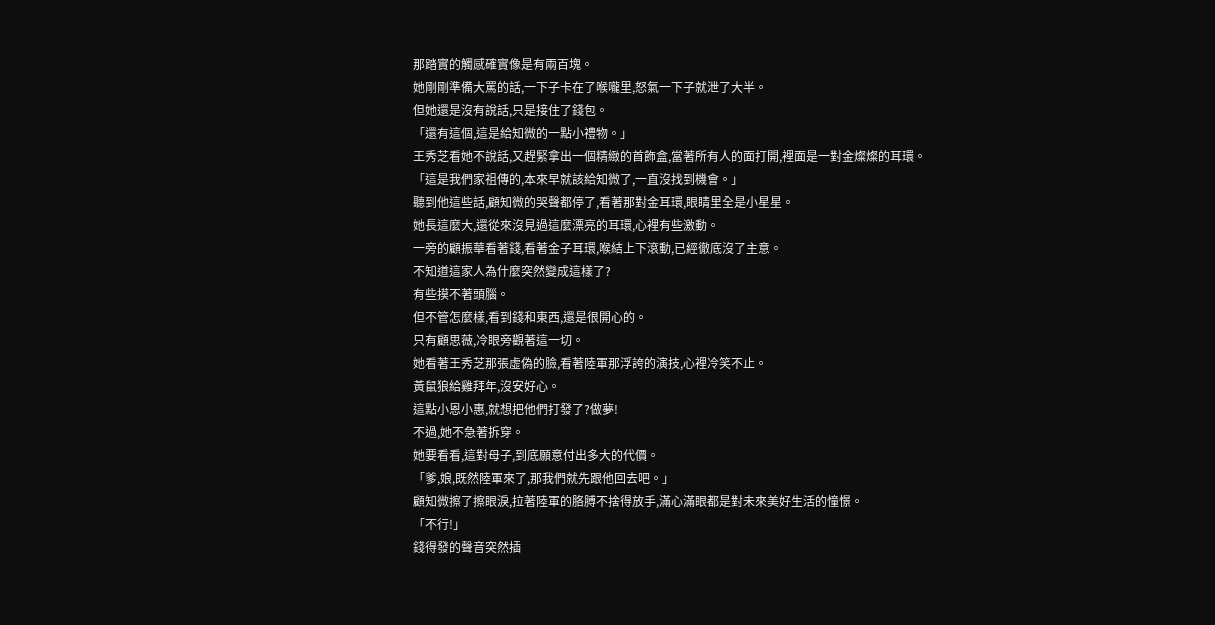那踏實的觸感確實像是有兩百塊。
她剛剛準備大罵的話,一下子卡在了喉嚨里,怒氣一下子就泄了大半。
但她還是沒有說話,只是接住了錢包。
「還有這個,這是給知微的一點小禮物。」
王秀芝看她不說話,又趕緊拿出一個精緻的首飾盒,當著所有人的面打開,裡面是一對金燦燦的耳環。
「這是我們家祖傳的,本來早就該給知微了,一直沒找到機會。」
聽到他這些話,顧知微的哭聲都停了,看著那對金耳環,眼睛里全是小星星。
她長這麼大,還從來沒見過這麼漂亮的耳環,心裡有些激動。
一旁的顧振華看著錢,看著金子耳環,喉結上下滾動,已經徹底沒了主意。
不知道這家人為什麼突然變成這樣了?
有些摸不著頭腦。
但不管怎麼樣,看到錢和東西,還是很開心的。
只有顧思薇,冷眼旁觀著這一切。
她看著王秀芝那張虛偽的臉,看著陸軍那浮誇的演技,心裡冷笑不止。
黃鼠狼給雞拜年,沒安好心。
這點小恩小惠,就想把他們打發了?做夢!
不過,她不急著拆穿。
她要看看,這對母子,到底願意付出多大的代價。
「爹,娘,既然陸軍來了,那我們就先跟他回去吧。」
顧知微擦了擦眼淚,拉著陸軍的胳膊不捨得放手,滿心滿眼都是對未來美好生活的憧憬。
「不行!」
錢得發的聲音突然插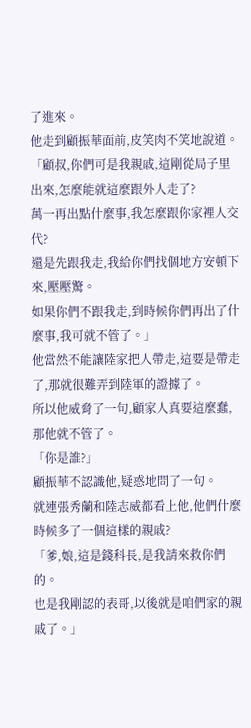了進來。
他走到顧振華面前,皮笑肉不笑地說道。
「顧叔,你們可是我親戚,這剛從局子里出來,怎麼能就這麼跟外人走了?
萬一再出點什麼事,我怎麼跟你家裡人交代?
還是先跟我走,我給你們找個地方安頓下來,壓壓驚。
如果你們不跟我走,到時候你們再出了什麼事,我可就不管了。」
他當然不能讓陸家把人帶走,這要是帶走了,那就很難弄到陸軍的證據了。
所以他威脅了一句,顧家人真要這麼蠢,那他就不管了。
「你是誰?」
顧振華不認識他,疑惑地問了一句。
就連張秀蘭和陸志威都看上他,他們什麼時候多了一個這樣的親戚?
「爹,娘,這是錢科長,是我請來救你們的。
也是我剛認的表哥,以後就是咱們家的親戚了。」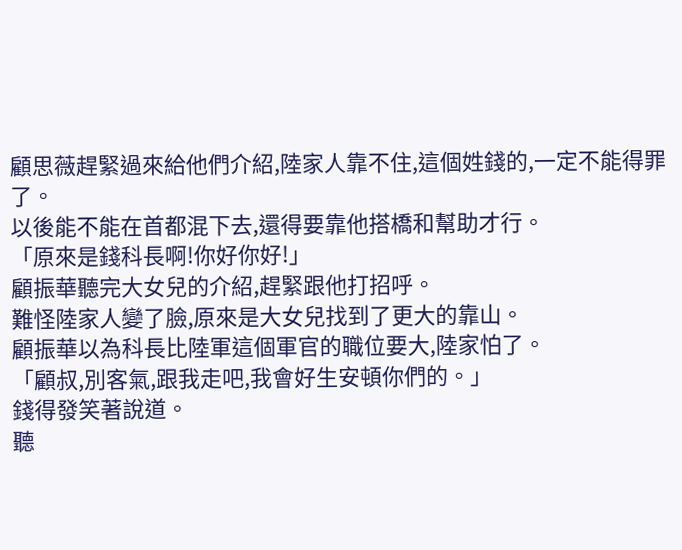顧思薇趕緊過來給他們介紹,陸家人靠不住,這個姓錢的,一定不能得罪了。
以後能不能在首都混下去,還得要靠他搭橋和幫助才行。
「原來是錢科長啊!你好你好!」
顧振華聽完大女兒的介紹,趕緊跟他打招呼。
難怪陸家人變了臉,原來是大女兒找到了更大的靠山。
顧振華以為科長比陸軍這個軍官的職位要大,陸家怕了。
「顧叔,別客氣,跟我走吧,我會好生安頓你們的。」
錢得發笑著說道。
聽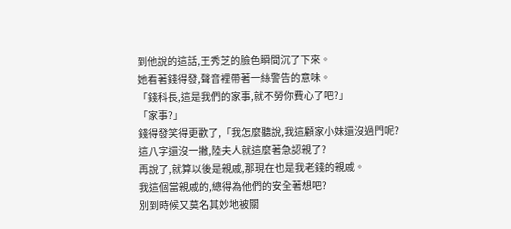到他說的這話,王秀芝的臉色瞬間沉了下來。
她看著錢得發,聲音裡帶著一絲警告的意味。
「錢科長,這是我們的家事,就不勞你費心了吧?」
「家事?」
錢得發笑得更歡了,「我怎麼聽說,我這顧家小妹還沒過門呢?
這八字還沒一撇,陸夫人就這麼著急認親了?
再說了,就算以後是親戚,那現在也是我老錢的親戚。
我這個當親戚的,總得為他們的安全著想吧?
別到時候又莫名其妙地被關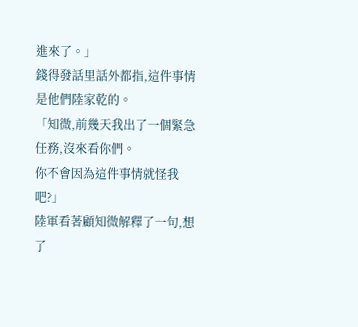進來了。」
錢得發話里話外都指,這件事情是他們陸家乾的。
「知微,前幾天我出了一個緊急任務,沒來看你們。
你不會因為這件事情就怪我吧?」
陸軍看著顧知微解釋了一句,想了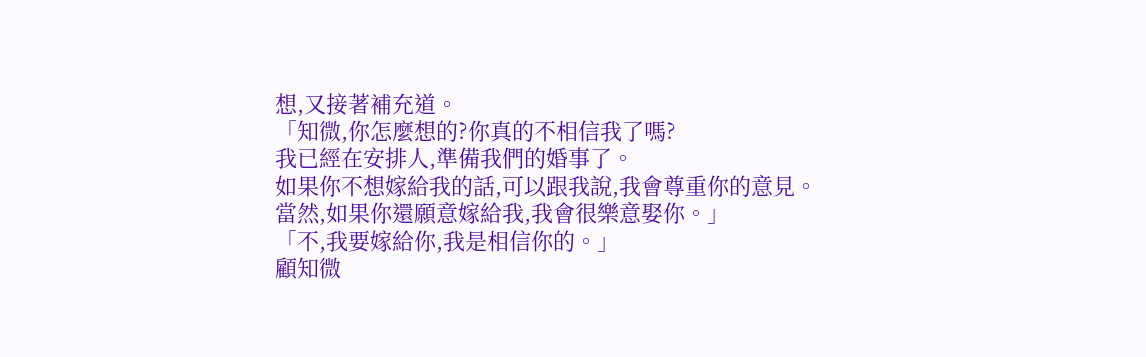想,又接著補充道。
「知微,你怎麼想的?你真的不相信我了嗎?
我已經在安排人,準備我們的婚事了。
如果你不想嫁給我的話,可以跟我說,我會尊重你的意見。
當然,如果你還願意嫁給我,我會很樂意娶你。」
「不,我要嫁給你,我是相信你的。」
顧知微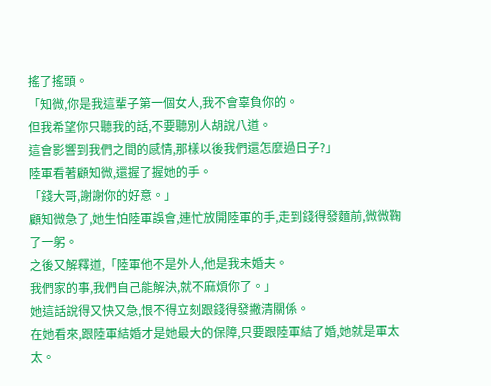搖了搖頭。
「知微,你是我這輩子第一個女人,我不會辜負你的。
但我希望你只聽我的話,不要聽別人胡說八道。
這會影響到我們之間的感情,那樣以後我們還怎麼過日子?」
陸軍看著顧知微,還握了握她的手。
「錢大哥,謝謝你的好意。」
顧知微急了,她生怕陸軍誤會,連忙放開陸軍的手,走到錢得發麵前,微微鞠了一躬。
之後又解釋道,「陸軍他不是外人,他是我未婚夫。
我們家的事,我們自己能解決,就不麻煩你了。」
她這話說得又快又急,恨不得立刻跟錢得發撇清關係。
在她看來,跟陸軍結婚才是她最大的保障,只要跟陸軍結了婚,她就是軍太太。